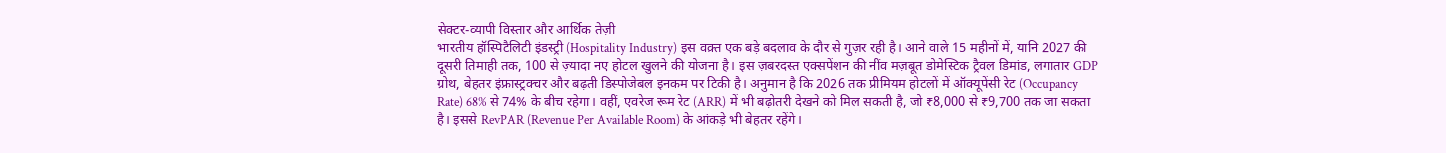सेक्टर-व्यापी विस्तार और आर्थिक तेज़ी
भारतीय हॉस्पिटैलिटी इंडस्ट्री (Hospitality Industry) इस वक़्त एक बड़े बदलाव के दौर से गुज़र रही है। आने वाले 15 महीनों में, यानि 2027 की दूसरी तिमाही तक, 100 से ज़्यादा नए होटल खुलने की योजना है। इस ज़बरदस्त एक्सपेंशन की नींव मज़बूत डोमेस्टिक ट्रैवल डिमांड, लगातार GDP ग्रोथ, बेहतर इंफ्रास्ट्रक्चर और बढ़ती डिस्पोजेबल इनकम पर टिकी है। अनुमान है कि 2026 तक प्रीमियम होटलों में ऑक्यूपेंसी रेट (Occupancy Rate) 68% से 74% के बीच रहेगा। वहीं, एवरेज रूम रेट (ARR) में भी बढ़ोतरी देखने को मिल सकती है, जो ₹8,000 से ₹9,700 तक जा सकता है। इससे RevPAR (Revenue Per Available Room) के आंकड़े भी बेहतर रहेंगे।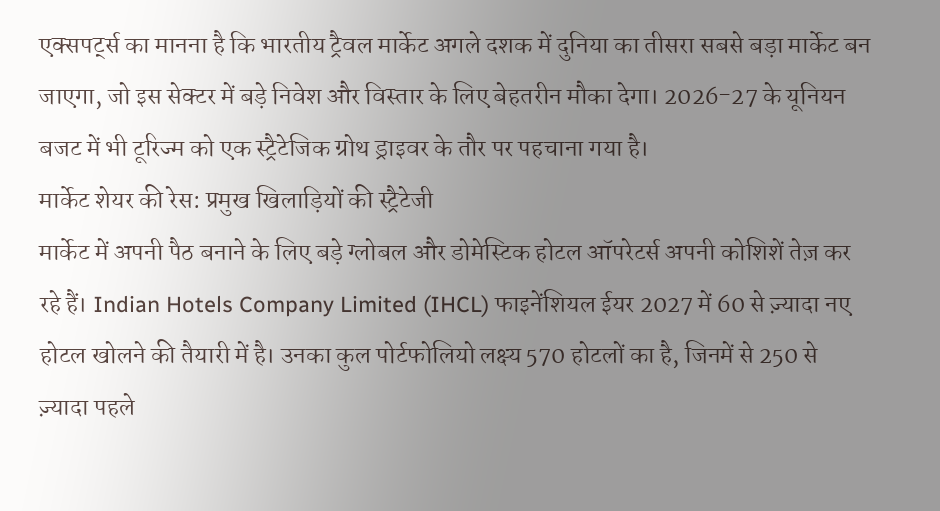एक्सपर्ट्स का मानना है कि भारतीय ट्रैवल मार्केट अगले दशक में दुनिया का तीसरा सबसे बड़ा मार्केट बन जाएगा, जो इस सेक्टर में बड़े निवेश और विस्तार के लिए बेहतरीन मौका देगा। 2026-27 के यूनियन बजट में भी टूरिज्म को एक स्ट्रैटेजिक ग्रोथ ड्राइवर के तौर पर पहचाना गया है।
मार्केट शेयर की रेस: प्रमुख खिलाड़ियों की स्ट्रैटेजी
मार्केट में अपनी पैठ बनाने के लिए बड़े ग्लोबल और डोमेस्टिक होटल ऑपरेटर्स अपनी कोशिशें तेज़ कर रहे हैं। Indian Hotels Company Limited (IHCL) फाइनेंशियल ईयर 2027 में 60 से ज़्यादा नए होटल खोलने की तैयारी में है। उनका कुल पोर्टफोलियो लक्ष्य 570 होटलों का है, जिनमें से 250 से ज़्यादा पहले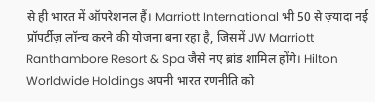से ही भारत में ऑपरेशनल हैं। Marriott International भी 50 से ज़्यादा नई प्रॉपर्टीज़ लॉन्च करने की योजना बना रहा है, जिसमें JW Marriott Ranthambore Resort & Spa जैसे नए ब्रांड शामिल होंगे। Hilton Worldwide Holdings अपनी भारत रणनीति को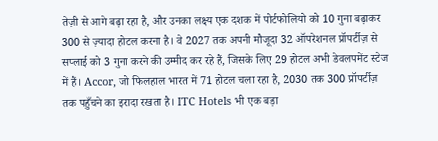तेज़ी से आगे बढ़ा रहा है, और उनका लक्ष्य एक दशक में पोर्टफोलियो को 10 गुना बढ़ाकर 300 से ज़्यादा होटल करना है। वे 2027 तक अपनी मौजूदा 32 ऑपरेशनल प्रॉपर्टीज़ से सप्लाई को 3 गुना करने की उम्मीद कर रहे हैं, जिसके लिए 29 होटल अभी डेवलपमेंट स्टेज में हैं। Accor, जो फिलहाल भारत में 71 होटल चला रहा है, 2030 तक 300 प्रॉपर्टीज़ तक पहुँचने का इरादा रखता है। ITC Hotels भी एक बड़ा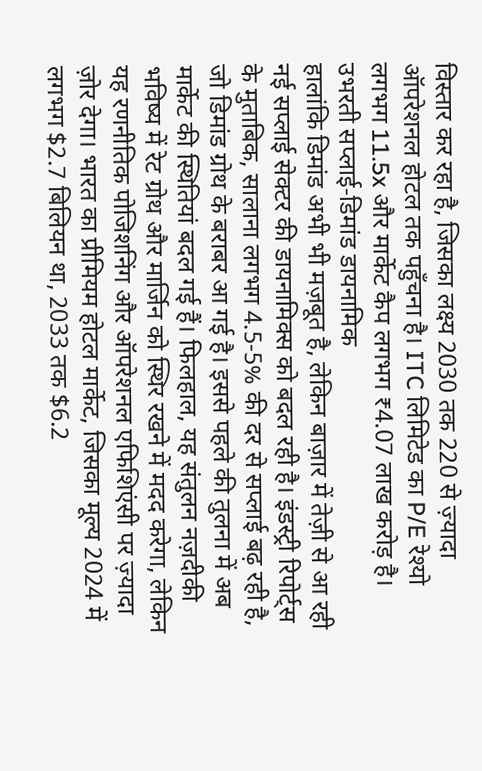विस्तार कर रहा है, जिसका लक्ष्य 2030 तक 220 से ज़्यादा ऑपरेशनल होटल तक पहुँचना है। ITC लिमिटेड का P/E रेश्यो लगभग 11.5x और मार्केट कैप लगभग ₹4.07 लाख करोड़ है।
उभरती सप्लाई-डिमांड डायनामिक
हालांकि डिमांड अभी भी मज़बूत है, लेकिन बाज़ार में तेज़ी से आ रही नई सप्लाई सेक्टर की डायनामिक्स को बदल रही है। इंडस्ट्री रिपोर्ट्स के मुताबिक, सालाना लगभग 4.5-5% की दर से सप्लाई बढ़ रही है, जो डिमांड ग्रोथ के बराबर आ गई है। इससे पहले की तुलना में अब मार्केट की स्थितियां बदल गई हैं। फिलहाल, यह संतुलन नज़दीकी भविष्य में रेट ग्रोथ और मार्जिन को स्थिर रखने में मदद करेगा, लेकिन यह रणनीतिक पोजिशनिंग और ऑपरेशनल एफिशिएंसी पर ज़्यादा ज़ोर देगा। भारत का प्रीमियम होटल मार्केट, जिसका मूल्य 2024 में लगभग $2.7 बिलियन था, 2033 तक $6.2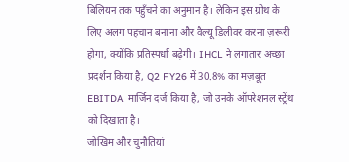बिलियन तक पहुँचने का अनुमान है। लेकिन इस ग्रोथ के लिए अलग पहचान बनाना और वैल्यू डिलीवर करना ज़रूरी होगा, क्योंकि प्रतिस्पर्धा बढ़ेगी। IHCL ने लगातार अच्छा प्रदर्शन किया है, Q2 FY26 में 30.8% का मज़बूत EBITDA मार्जिन दर्ज किया है, जो उनके ऑपरेशनल स्ट्रेंथ को दिखाता है।
जोखिम और चुनौतियां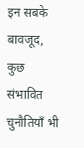इन सबके बावजूद, कुछ संभावित चुनौतियाँ भी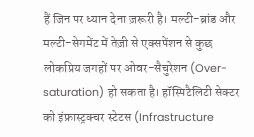हैं जिन पर ध्यान देना ज़रूरी है। मल्टी-ब्रांड और मल्टी-सेगमेंट में तेज़ी से एक्सपेंशन से कुछ लोकप्रिय जगहों पर ओवर-सैचुरेशन (Over-saturation) हो सकता है। हॉस्पिटैलिटी सेक्टर को इंफ्रास्ट्रक्चर स्टेटस (Infrastructure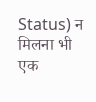Status) न मिलना भी एक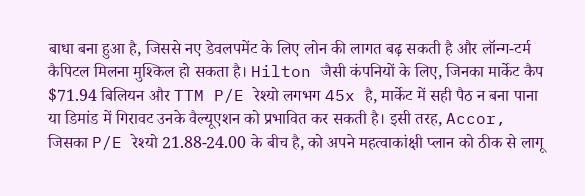बाधा बना हुआ है, जिससे नए डेवलपमेंट के लिए लोन की लागत बढ़ सकती है और लॉन्ग-टर्म कैपिटल मिलना मुश्किल हो सकता है। Hilton जैसी कंपनियों के लिए, जिनका मार्केट कैप $71.94 बिलियन और TTM P/E रेश्यो लगभग 45x है, मार्केट में सही पैठ न बना पाना या डिमांड में गिरावट उनके वैल्यूएशन को प्रभावित कर सकती है। इसी तरह, Accor, जिसका P/E रेश्यो 21.88-24.00 के बीच है, को अपने महत्वाकांक्षी प्लान को ठीक से लागू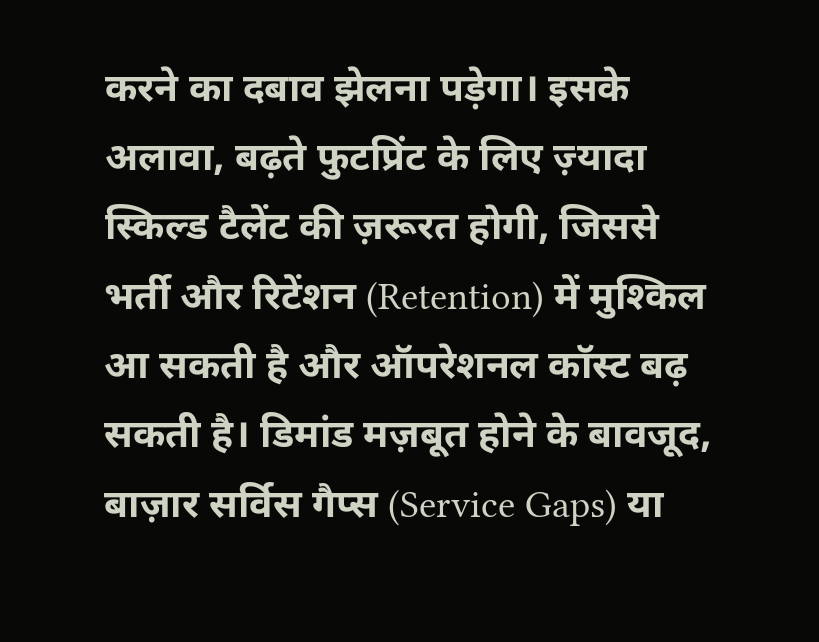करने का दबाव झेलना पड़ेगा। इसके अलावा, बढ़ते फुटप्रिंट के लिए ज़्यादा स्किल्ड टैलेंट की ज़रूरत होगी, जिससे भर्ती और रिटेंशन (Retention) में मुश्किल आ सकती है और ऑपरेशनल कॉस्ट बढ़ सकती है। डिमांड मज़बूत होने के बावजूद, बाज़ार सर्विस गैप्स (Service Gaps) या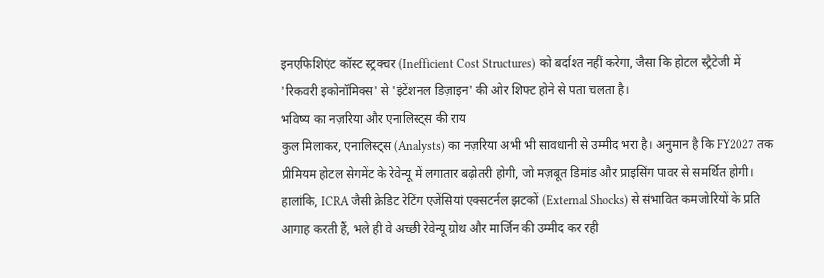इनएफिशिएंट कॉस्ट स्ट्रक्चर (Inefficient Cost Structures) को बर्दाश्त नहीं करेगा, जैसा कि होटल स्ट्रैटेजी में 'रिकवरी इकोनॉमिक्स' से 'इंटेंशनल डिज़ाइन' की ओर शिफ्ट होने से पता चलता है।
भविष्य का नज़रिया और एनालिस्ट्स की राय
कुल मिलाकर, एनालिस्ट्स (Analysts) का नज़रिया अभी भी सावधानी से उम्मीद भरा है। अनुमान है कि FY2027 तक प्रीमियम होटल सेगमेंट के रेवेन्यू में लगातार बढ़ोतरी होगी, जो मज़बूत डिमांड और प्राइसिंग पावर से समर्थित होगी। हालांकि, ICRA जैसी क्रेडिट रेटिंग एजेंसियां एक्सटर्नल झटकों (External Shocks) से संभावित कमजोरियों के प्रति आगाह करती हैं, भले ही वे अच्छी रेवेन्यू ग्रोथ और मार्जिन की उम्मीद कर रही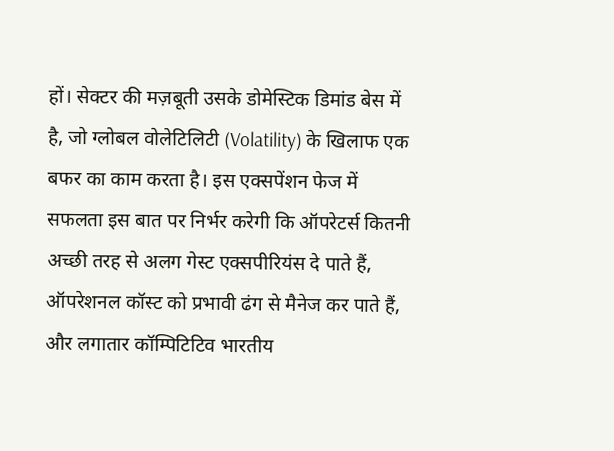हों। सेक्टर की मज़बूती उसके डोमेस्टिक डिमांड बेस में है, जो ग्लोबल वोलेटिलिटी (Volatility) के खिलाफ एक बफर का काम करता है। इस एक्सपेंशन फेज में सफलता इस बात पर निर्भर करेगी कि ऑपरेटर्स कितनी अच्छी तरह से अलग गेस्ट एक्सपीरियंस दे पाते हैं, ऑपरेशनल कॉस्ट को प्रभावी ढंग से मैनेज कर पाते हैं, और लगातार कॉम्पिटिटिव भारतीय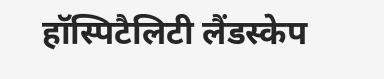हॉस्पिटैलिटी लैंडस्केप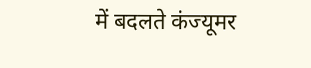में बदलते कंज्यूमर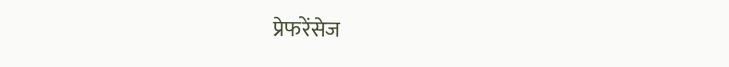प्रेफरेंसेज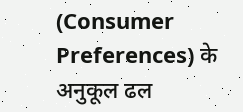(Consumer Preferences) के अनुकूल ढल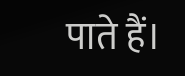पाते हैं।